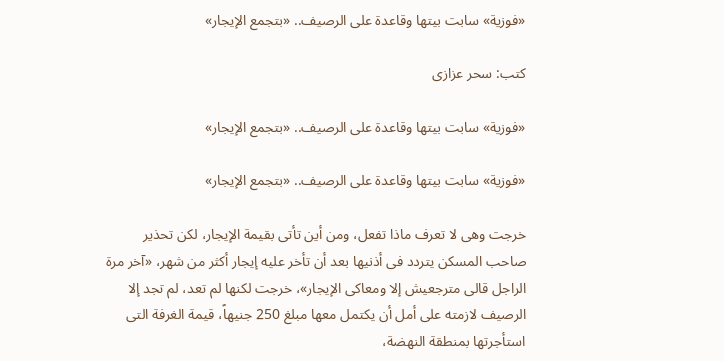«فوزية» سابت بيتها وقاعدة على الرصيف.. «بتجمع الإيجار»

كتب: سحر عزازى

«فوزية» سابت بيتها وقاعدة على الرصيف.. «بتجمع الإيجار»

«فوزية» سابت بيتها وقاعدة على الرصيف.. «بتجمع الإيجار»

خرجت وهى لا تعرف ماذا تفعل، ومن أين تأتى بقيمة الإيجار، لكن تحذير صاحب المسكن يتردد فى أذنيها بعد أن تأخر عليه إيجار أكثر من شهر، «آخر مرة الراجل قالى مترجعيش إلا ومعاكى الإيجار»، خرجت لكنها لم تعد، لم تجد إلا الرصيف لازمته على أمل أن يكتمل معها مبلغ 250 جنيهاً، قيمة الغرفة التى استأجرتها بمنطقة النهضة،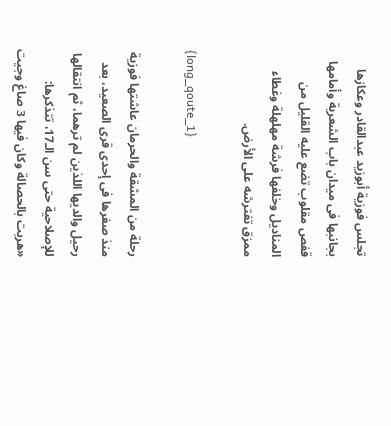تجلس فوزية أبوزيد عبدالقادر وعكازها بجانبها فى ميدان باب الشعرية وأمامها قفص مقلوب تضع عليه القليل من المناديل وخلفها فرشة مهلهلة وغطاء ممزق تفترشه على الأرض.

{long_qoute_1}

رحلة من المشقة والحرمان عاشتها فوزية منذ صغرها فى إحدى قرى الصعيد، بعد رحيل والديها اللذين لم ترهما، ثم انتقالها للإصلاحية حتى سن الـ17، تتذكرها: «هربت بالحصالة وكان فيها 3 صاغ وجيت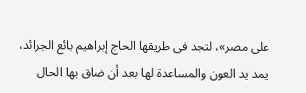على مصر»، لتجد فى طريقها الحاج إبراهيم بائع الجرائد، يمد يد العون والمساعدة لها بعد أن ضاق بها الحال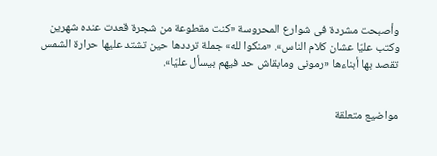وأصبحت مشردة فى شوارع المحروسة «كنت مقطوعة من شجرة قعدت عنده شهرين وكتب عليّا عشان كلام الناس». «منكوا لله» جملة ترددها حين تشتد عليها حرارة الشمس تقصد بها أبناءها «رمونى ومابقاش حد فيهم بيسأل عليّا».


مواضيع متعلقة